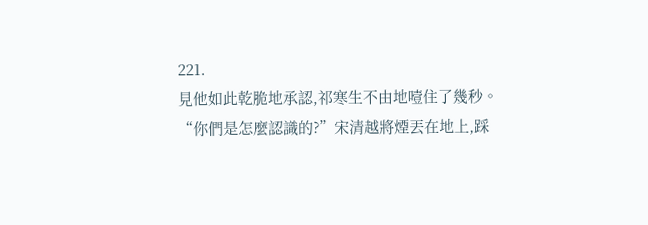221.
見他如此乾脆地承認,祁寒生不由地噎住了幾秒。
“你們是怎麼認識的?”宋清越將煙丟在地上,踩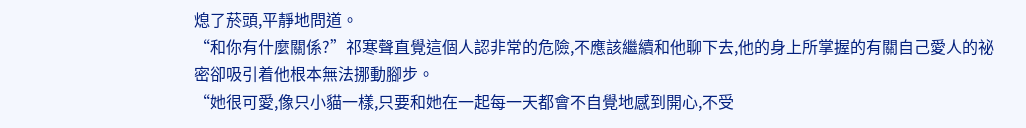熄了菸頭,平靜地問道。
“和你有什麼關係?”祁寒聲直覺這個人認非常的危險,不應該繼續和他聊下去,他的身上所掌握的有關自己愛人的祕密卻吸引着他根本無法挪動腳步。
“她很可愛,像只小貓一樣,只要和她在一起每一天都會不自覺地感到開心,不受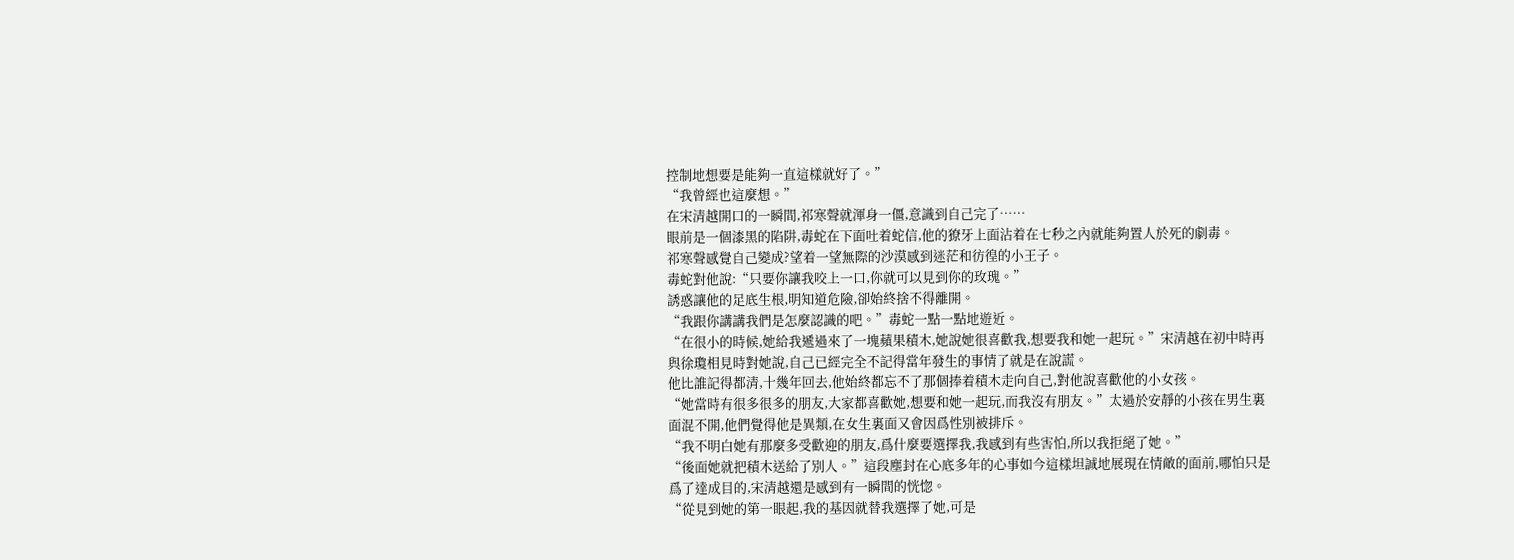控制地想要是能夠一直這樣就好了。”
“我曾經也這麼想。”
在宋清越開口的一瞬間,祁寒聲就渾身一僵,意識到自己完了……
眼前是一個漆黑的陷阱,毒蛇在下面吐着蛇信,他的獠牙上面沾着在七秒之內就能夠置人於死的劇毒。
祁寒聲感覺自己變成?望着一望無際的沙漠感到迷茫和彷徨的小王子。
毒蛇對他說:“只要你讓我咬上一口,你就可以見到你的玫瑰。”
誘惑讓他的足底生根,明知道危險,卻始終捨不得離開。
“我跟你講講我們是怎麼認識的吧。”毒蛇一點一點地遊近。
“在很小的時候,她給我遞過來了一塊蘋果積木,她說她很喜歡我,想要我和她一起玩。”宋清越在初中時再與徐瓊相見時對她說,自己已經完全不記得當年發生的事情了就是在說謊。
他比誰記得都清,十幾年回去,他始終都忘不了那個捧着積木走向自己,對他說喜歡他的小女孩。
“她當時有很多很多的朋友,大家都喜歡她,想要和她一起玩,而我沒有朋友。”太過於安靜的小孩在男生裏面混不開,他們覺得他是異類,在女生裏面又會因爲性別被排斥。
“我不明白她有那麼多受歡迎的朋友,爲什麼要選擇我,我感到有些害怕,所以我拒絕了她。”
“後面她就把積木送給了別人。”這段塵封在心底多年的心事如今這樣坦誠地展現在情敵的面前,哪怕只是爲了達成目的,宋清越還是感到有一瞬間的恍惚。
“從見到她的第一眼起,我的基因就替我選擇了她,可是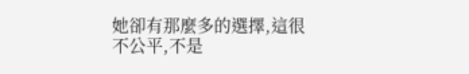她卻有那麼多的選擇,這很不公平,不是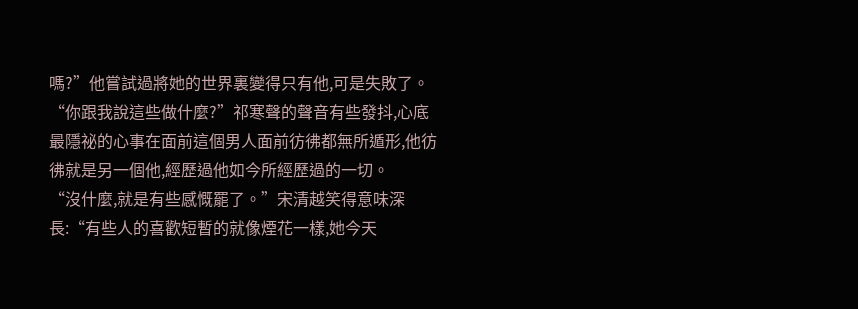嗎?”他嘗試過將她的世界裏變得只有他,可是失敗了。
“你跟我說這些做什麼?”祁寒聲的聲音有些發抖,心底最隱祕的心事在面前這個男人面前彷彿都無所遁形,他彷彿就是另一個他,經歷過他如今所經歷過的一切。
“沒什麼,就是有些感慨罷了。”宋清越笑得意味深長:“有些人的喜歡短暫的就像煙花一樣,她今天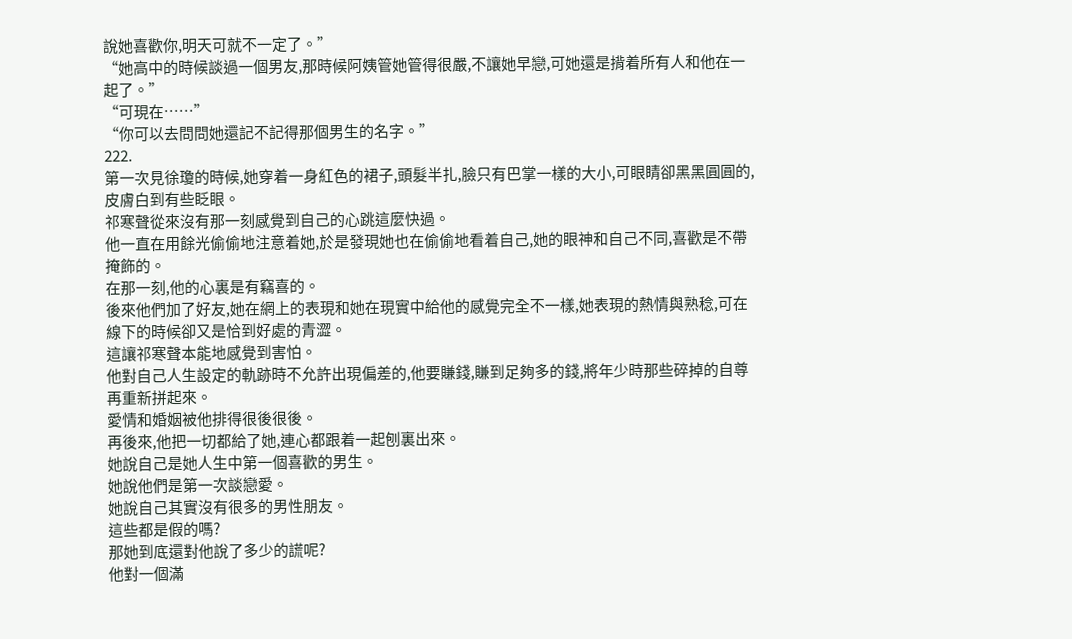說她喜歡你,明天可就不一定了。”
“她高中的時候談過一個男友,那時候阿姨管她管得很嚴,不讓她早戀,可她還是揹着所有人和他在一起了。”
“可現在……”
“你可以去問問她還記不記得那個男生的名字。”
222.
第一次見徐瓊的時候,她穿着一身紅色的裙子,頭髮半扎,臉只有巴掌一樣的大小,可眼睛卻黑黑圓圓的,皮膚白到有些眨眼。
祁寒聲從來沒有那一刻感覺到自己的心跳這麼快過。
他一直在用餘光偷偷地注意着她,於是發現她也在偷偷地看着自己,她的眼神和自己不同,喜歡是不帶掩飾的。
在那一刻,他的心裏是有竊喜的。
後來他們加了好友,她在網上的表現和她在現實中給他的感覺完全不一樣,她表現的熱情與熟稔,可在線下的時候卻又是恰到好處的青澀。
這讓祁寒聲本能地感覺到害怕。
他對自己人生設定的軌跡時不允許出現偏差的,他要賺錢,賺到足夠多的錢,將年少時那些碎掉的自尊再重新拼起來。
愛情和婚姻被他排得很後很後。
再後來,他把一切都給了她,連心都跟着一起刨裏出來。
她說自己是她人生中第一個喜歡的男生。
她說他們是第一次談戀愛。
她說自己其實沒有很多的男性朋友。
這些都是假的嗎?
那她到底還對他說了多少的謊呢?
他對一個滿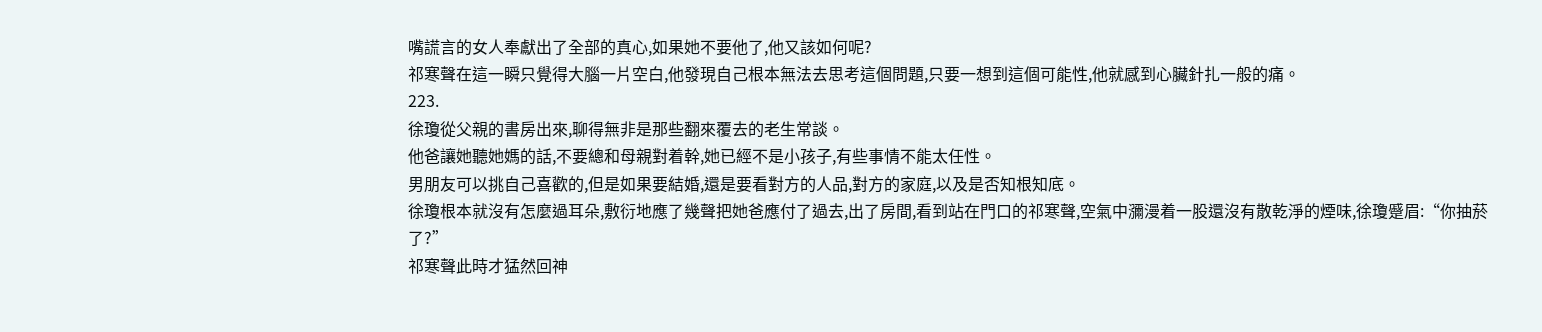嘴謊言的女人奉獻出了全部的真心,如果她不要他了,他又該如何呢?
祁寒聲在這一瞬只覺得大腦一片空白,他發現自己根本無法去思考這個問題,只要一想到這個可能性,他就感到心臟針扎一般的痛。
223.
徐瓊從父親的書房出來,聊得無非是那些翻來覆去的老生常談。
他爸讓她聽她媽的話,不要總和母親對着幹,她已經不是小孩子,有些事情不能太任性。
男朋友可以挑自己喜歡的,但是如果要結婚,還是要看對方的人品,對方的家庭,以及是否知根知底。
徐瓊根本就沒有怎麼過耳朵,敷衍地應了幾聲把她爸應付了過去,出了房間,看到站在門口的祁寒聲,空氣中瀰漫着一股還沒有散乾淨的煙味,徐瓊蹙眉:“你抽菸了?”
祁寒聲此時才猛然回神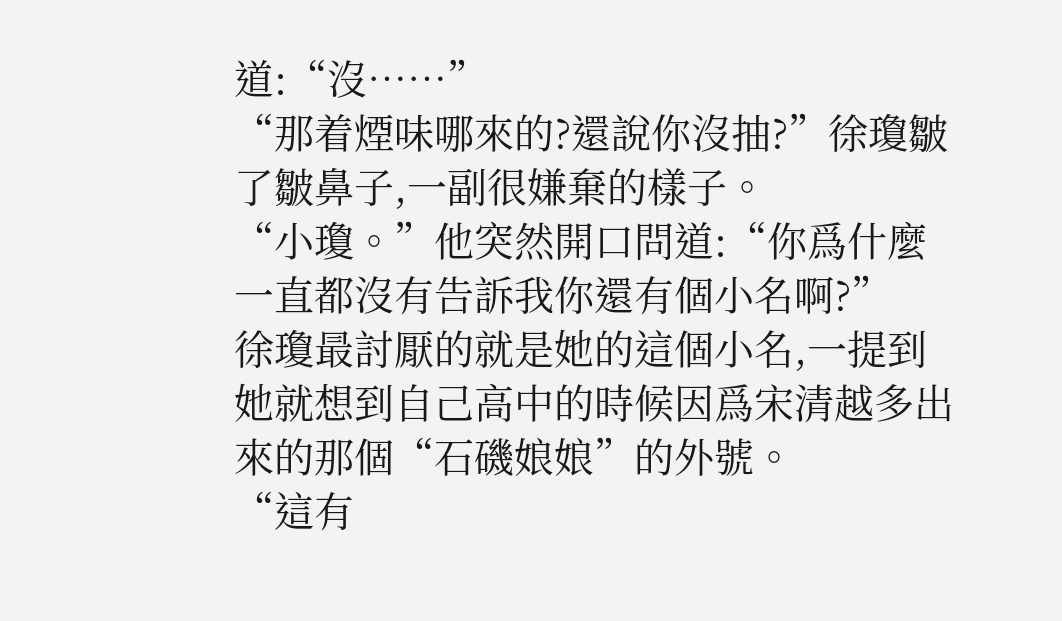道:“沒……”
“那着煙味哪來的?還說你沒抽?”徐瓊皺了皺鼻子,一副很嫌棄的樣子。
“小瓊。”他突然開口問道:“你爲什麼一直都沒有告訴我你還有個小名啊?”
徐瓊最討厭的就是她的這個小名,一提到她就想到自己高中的時候因爲宋清越多出來的那個“石磯娘娘”的外號。
“這有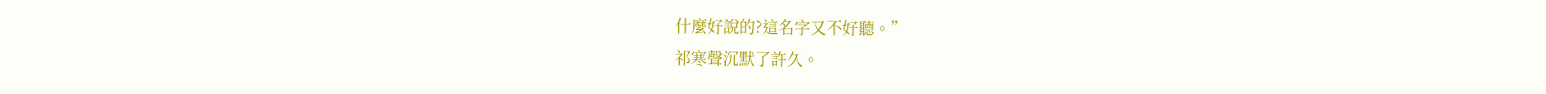什麼好說的?這名字又不好聽。”
祁寒聲沉默了許久。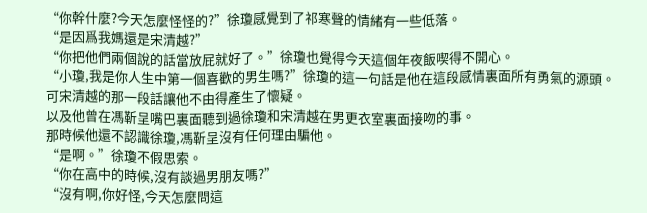“你幹什麼?今天怎麼怪怪的?”徐瓊感覺到了祁寒聲的情緒有一些低落。
“是因爲我媽還是宋清越?”
“你把他們兩個說的話當放屁就好了。”徐瓊也覺得今天這個年夜飯喫得不開心。
“小瓊,我是你人生中第一個喜歡的男生嗎?”徐瓊的這一句話是他在這段感情裏面所有勇氣的源頭。
可宋清越的那一段話讓他不由得產生了懷疑。
以及他曾在馮靳呈嘴巴裏面聽到過徐瓊和宋清越在男更衣室裏面接吻的事。
那時候他還不認識徐瓊,馮靳呈沒有任何理由騙他。
“是啊。”徐瓊不假思索。
“你在高中的時候,沒有談過男朋友嗎?”
“沒有啊,你好怪,今天怎麼問這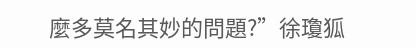麼多莫名其妙的問題?”徐瓊狐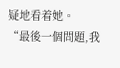疑地看着她。
“最後一個問題,我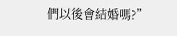們以後會結婚嗎?”